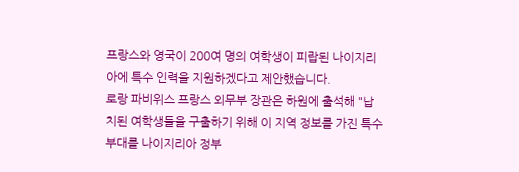프랑스와 영국이 200여 명의 여학생이 피랍된 나이지리아에 특수 인력을 지원하겠다고 제안했습니다.
로랑 파비위스 프랑스 외무부 장관은 하원에 출석해 "납치된 여학생들을 구출하기 위해 이 지역 정보를 가진 특수부대를 나이지리아 정부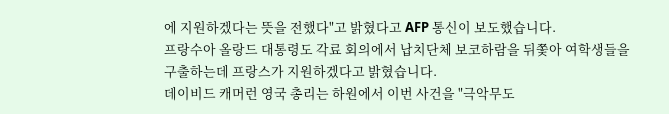에 지원하겠다는 뜻을 전했다"고 밝혔다고 AFP 통신이 보도했습니다.
프랑수아 올랑드 대통령도 각료 회의에서 납치단체 보코하람을 뒤쫓아 여학생들을 구출하는데 프랑스가 지원하겠다고 밝혔습니다.
데이비드 캐머런 영국 총리는 하원에서 이번 사건을 "극악무도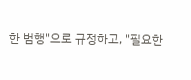한 범행"으로 규정하고, "필요한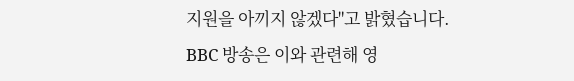지원을 아끼지 않겠다"고 밝혔습니다.
BBC 방송은 이와 관련해 영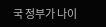국 정부가 나이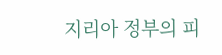지리아 정부의 피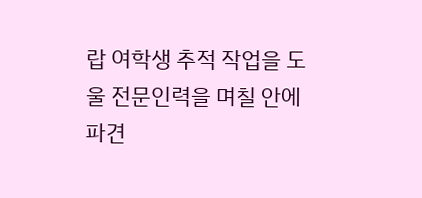랍 여학생 추적 작업을 도울 전문인력을 며칠 안에 파견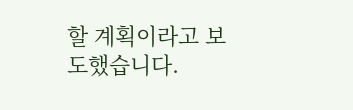할 계획이라고 보도했습니다.